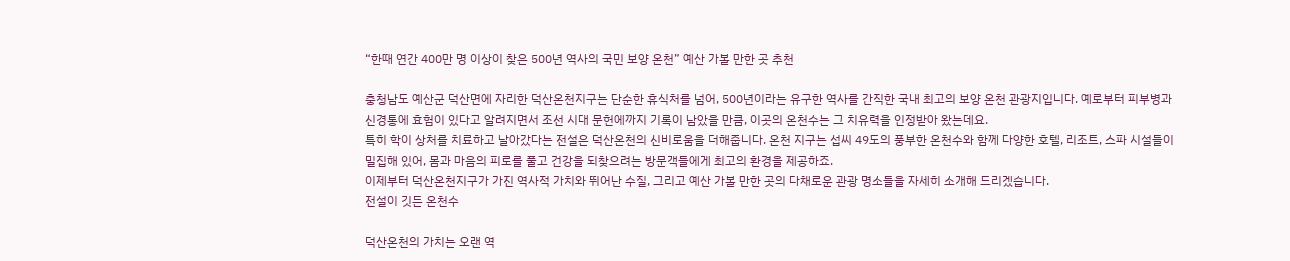“한때 연간 400만 명 이상이 찾은 500년 역사의 국민 보양 온천” 예산 가볼 만한 곳 추천

충청남도 예산군 덕산면에 자리한 덕산온천지구는 단순한 휴식처를 넘어, 500년이라는 유구한 역사를 간직한 국내 최고의 보양 온천 관광지입니다. 예로부터 피부병과 신경통에 효험이 있다고 알려지면서 조선 시대 문헌에까지 기록이 남았을 만큼, 이곳의 온천수는 그 치유력을 인정받아 왔는데요.
특히 학이 상처를 치료하고 날아갔다는 전설은 덕산온천의 신비로움을 더해줍니다. 온천 지구는 섭씨 49도의 풍부한 온천수와 함께 다양한 호텔, 리조트, 스파 시설들이 밀집해 있어, 몸과 마음의 피로를 풀고 건강을 되찾으려는 방문객들에게 최고의 환경을 제공하죠.
이제부터 덕산온천지구가 가진 역사적 가치와 뛰어난 수질, 그리고 예산 가볼 만한 곳의 다채로운 관광 명소들을 자세히 소개해 드리겠습니다.
전설이 깃든 온천수

덕산온천의 가치는 오랜 역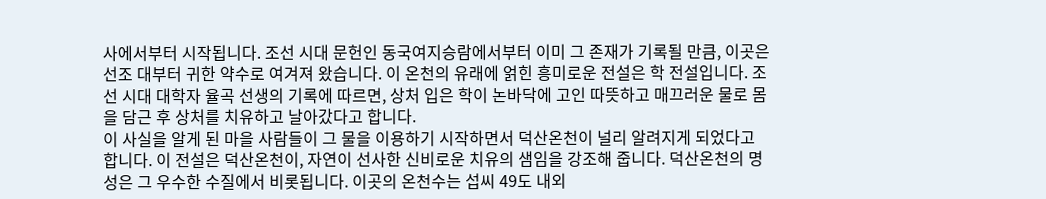사에서부터 시작됩니다. 조선 시대 문헌인 동국여지승람에서부터 이미 그 존재가 기록될 만큼, 이곳은 선조 대부터 귀한 약수로 여겨져 왔습니다. 이 온천의 유래에 얽힌 흥미로운 전설은 학 전설입니다. 조선 시대 대학자 율곡 선생의 기록에 따르면, 상처 입은 학이 논바닥에 고인 따뜻하고 매끄러운 물로 몸을 담근 후 상처를 치유하고 날아갔다고 합니다.
이 사실을 알게 된 마을 사람들이 그 물을 이용하기 시작하면서 덕산온천이 널리 알려지게 되었다고 합니다. 이 전설은 덕산온천이, 자연이 선사한 신비로운 치유의 샘임을 강조해 줍니다. 덕산온천의 명성은 그 우수한 수질에서 비롯됩니다. 이곳의 온천수는 섭씨 49도 내외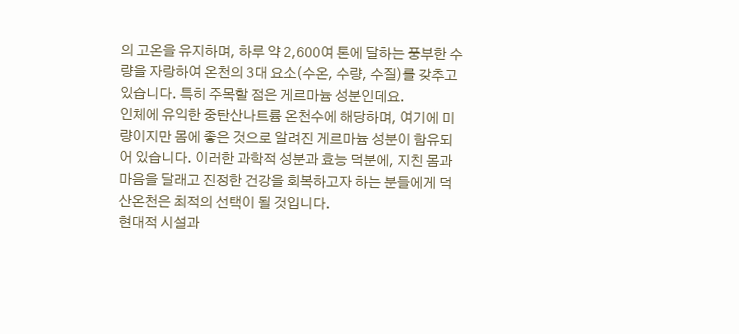의 고온을 유지하며, 하루 약 2,600여 톤에 달하는 풍부한 수량을 자랑하여 온천의 3대 요소(수온, 수량, 수질)를 갖추고 있습니다. 특히 주목할 점은 게르마늄 성분인데요.
인체에 유익한 중탄산나트륨 온천수에 해당하며, 여기에 미량이지만 몸에 좋은 것으로 알려진 게르마늄 성분이 함유되어 있습니다. 이러한 과학적 성분과 효능 덕분에, 지친 몸과 마음을 달래고 진정한 건강을 회복하고자 하는 분들에게 덕산온천은 최적의 선택이 될 것입니다.
현대적 시설과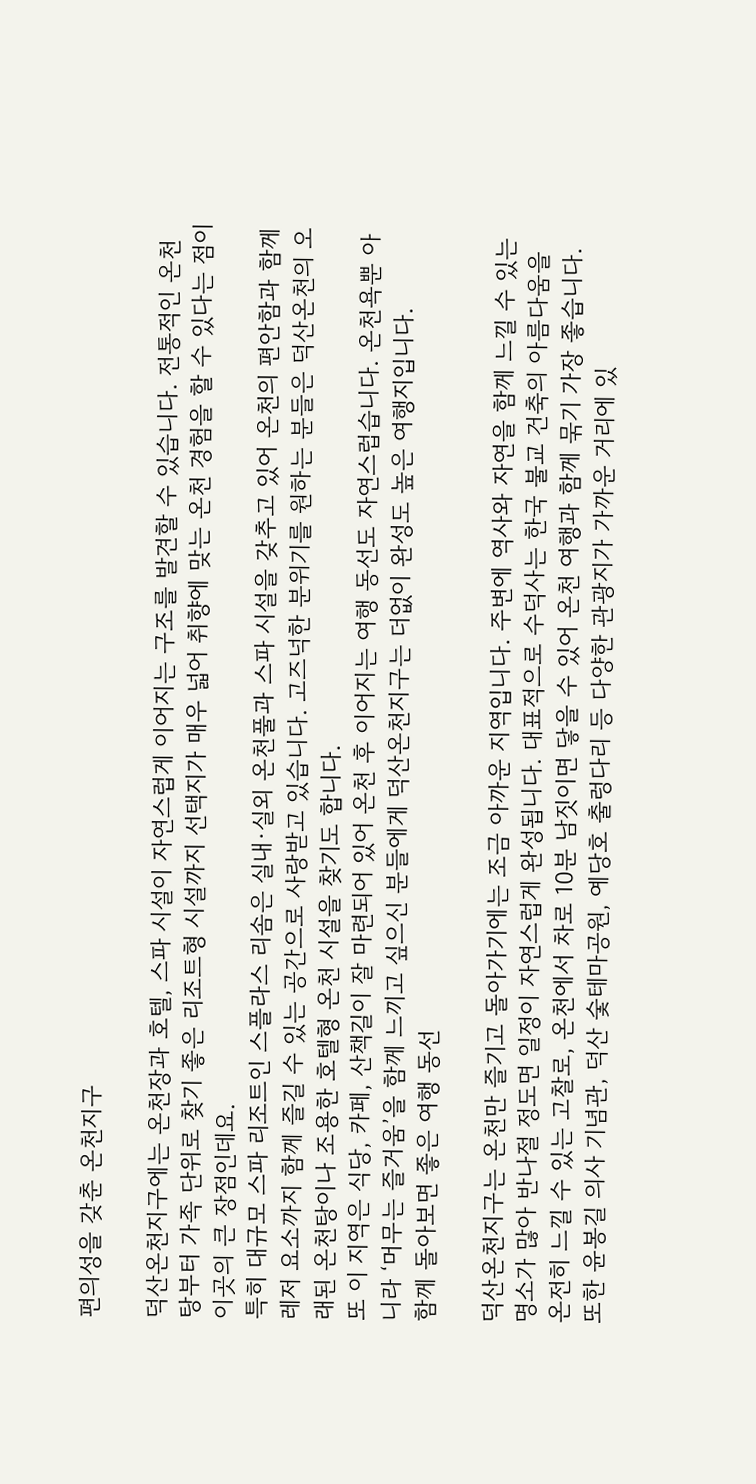편의성을 갖춘 온천지구

덕산온천지구에는 온천장과 호텔, 스파 시설이 자연스럽게 이어지는 구조를 발견할 수 있습니다. 전통적인 온천탕부터 가족 단위로 찾기 좋은 리조트형 시설까지 선택지가 매우 넓어 취향에 맞는 온천 경험을 할 수 있다는 점이 이곳의 큰 장점인데요.
특히 대규모 스파 리조트인 스플라스 리솜은 실내·실외 온천풀과 스파 시설을 갖추고 있어 온천의 편안함과 함께 레저 요소까지 함께 즐길 수 있는 공간으로 사랑받고 있습니다. 고즈넉한 분위기를 원하는 분들은 덕산온천의 오래된 온천탕이나 조용한 호텔형 온천 시설을 찾기도 합니다.
또 이 지역은 식당, 카페, 산책길이 잘 마련되어 있어 온천 후 이어지는 여행 동선도 자연스럽습니다. 온천욕뿐 아니라 ‘머무는 즐거움’을 함께 느끼고 싶으신 분들에게 덕산온천지구는 더없이 완성도 높은 여행지입니다.
함께 돌아보면 좋은 여행 동선

덕산온천지구는 온천만 즐기고 돌아가기에는 조금 아까운 지역입니다. 주변에 역사와 자연을 함께 느낄 수 있는 명소가 많아 반나절 정도면 일정이 자연스럽게 완성됩니다. 대표적으로 수덕사는 한국 불교 건축의 아름다움을 온전히 느낄 수 있는 고찰로, 온천에서 차로 10분 남짓이면 닿을 수 있어 온천 여행과 함께 묶기 가장 좋습니다.
또한 윤봉길 의사 기념관, 덕산 숯테마공원, 예당호 출렁다리 등 다양한 관광지가 가까운 거리에 있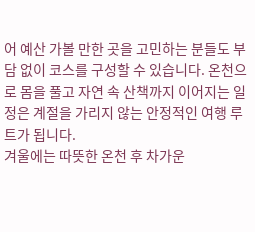어 예산 가볼 만한 곳을 고민하는 분들도 부담 없이 코스를 구성할 수 있습니다. 온천으로 몸을 풀고 자연 속 산책까지 이어지는 일정은 계절을 가리지 않는 안정적인 여행 루트가 됩니다.
겨울에는 따뜻한 온천 후 차가운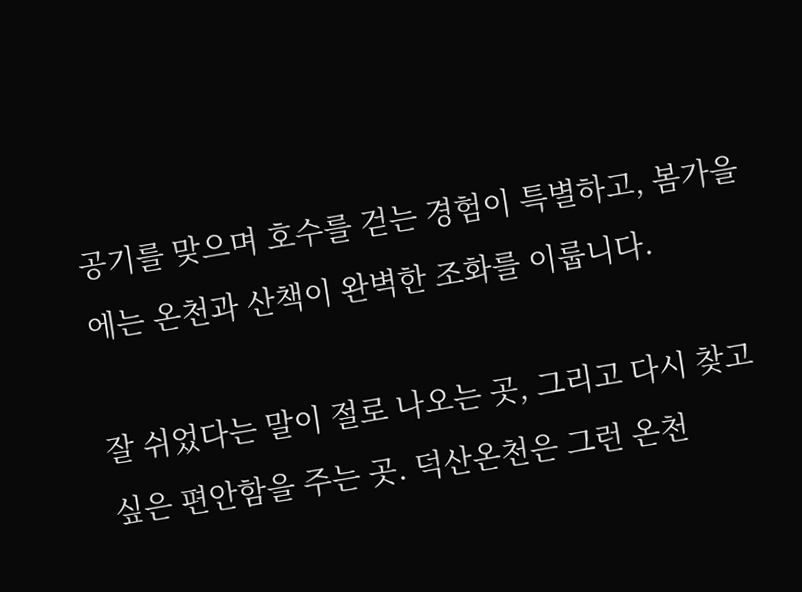공기를 맞으며 호수를 걷는 경험이 특별하고, 봄가을에는 온천과 산책이 완벽한 조화를 이룹니다.

잘 쉬었다는 말이 절로 나오는 곳, 그리고 다시 찾고 싶은 편안함을 주는 곳. 덕산온천은 그런 온천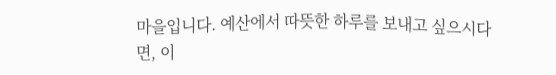마을입니다. 예산에서 따뜻한 하루를 보내고 싶으시다면, 이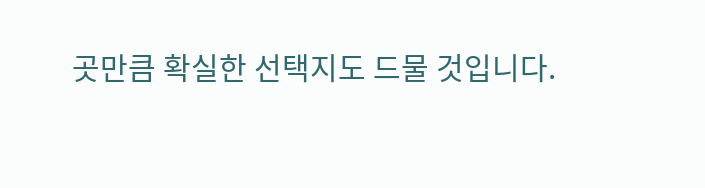곳만큼 확실한 선택지도 드물 것입니다.